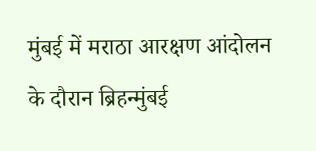मुंबई में मराठा आरक्षण आंदोलन के दौरान ब्रिहन्मुंबई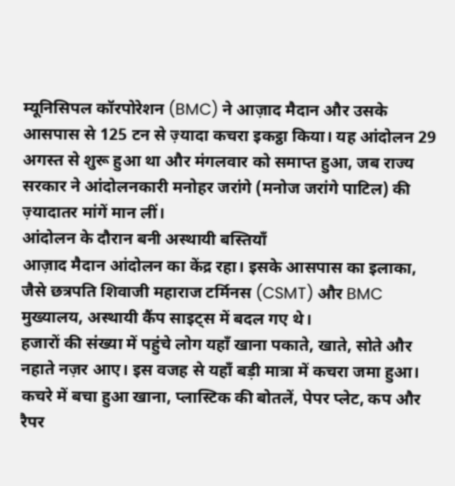म्यूनिसिपल कॉरपोरेशन (BMC) ने आज़ाद मैदान और उसके आसपास से 125 टन से ज़्यादा कचरा इकट्ठा किया। यह आंदोलन 29 अगस्त से शुरू हुआ था और मंगलवार को समाप्त हुआ, जब राज्य सरकार ने आंदोलनकारी मनोहर जरांगे (मनोज जरांगे पाटिल) की ज़्यादातर मांगें मान लीं।
आंदोलन के दौरान बनी अस्थायी बस्तियाँ
आज़ाद मैदान आंदोलन का केंद्र रहा। इसके आसपास का इलाका, जैसे छत्रपति शिवाजी महाराज टर्मिनस (CSMT) और BMC मुख्यालय, अस्थायी कैंप साइट्स में बदल गए थे।
हजारों की संख्या में पहुंचे लोग यहाँ खाना पकाते, खाते, सोते और नहाते नज़र आए। इस वजह से यहाँ बड़ी मात्रा में कचरा जमा हुआ।
कचरे में बचा हुआ खाना, प्लास्टिक की बोतलें, पेपर प्लेट, कप और रैपर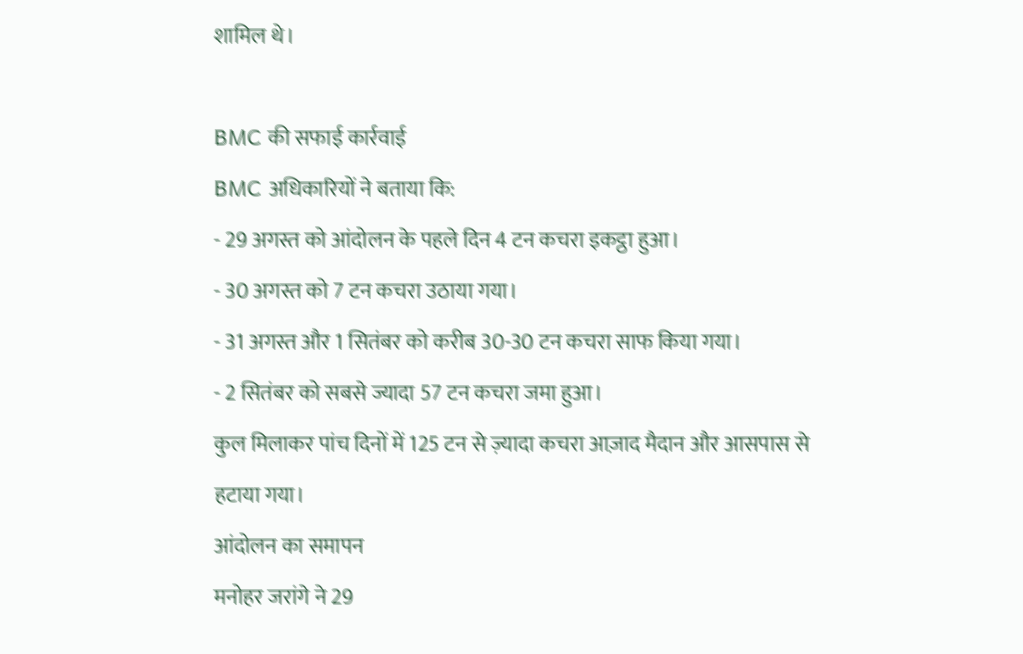शामिल थे।

BMC की सफाई कार्रवाई
BMC अधिकारियों ने बताया कि:
- 29 अगस्त को आंदोलन के पहले दिन 4 टन कचरा इकट्ठा हुआ।
- 30 अगस्त को 7 टन कचरा उठाया गया।
- 31 अगस्त और 1 सितंबर को करीब 30-30 टन कचरा साफ किया गया।
- 2 सितंबर को सबसे ज्यादा 57 टन कचरा जमा हुआ।
कुल मिलाकर पांच दिनों में 125 टन से ज़्यादा कचरा आज़ाद मैदान और आसपास से हटाया गया।
आंदोलन का समापन
मनोहर जरांगे ने 29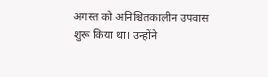अगस्त को अनिश्चितकालीन उपवास शुरू किया था। उन्होंने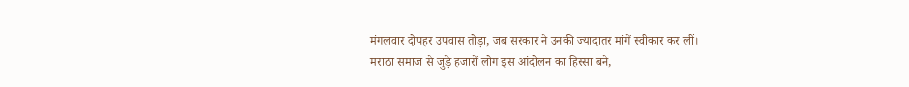मंगलवार दोपहर उपवास तोड़ा, जब सरकार ने उनकी ज्यादातर मांगें स्वीकार कर लीं।
मराठा समाज से जुड़े हजारों लोग इस आंदोलन का हिस्सा बने,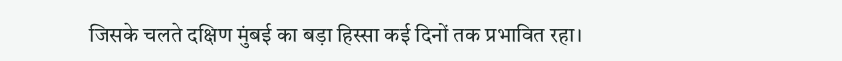जिसके चलते दक्षिण मुंबई का बड़ा हिस्सा कई दिनों तक प्रभावित रहा।